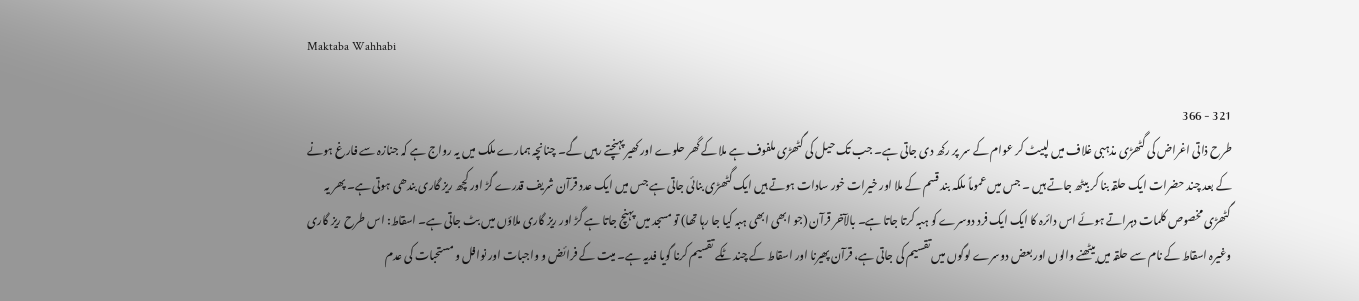Maktaba Wahhabi

321 - 366
طرح ذاتی اغراض کی گٹھڑی مذہبی غلاف میں لپیٹ کر عوام کے سر پر رکھ دی جاتی ہے۔ جب تک حیل کی گٹھڑی ملفوف ہے ملا کے گھر حلوے اور کھیر پہنچتے رہیں گے۔ چنانچہ ہمارے ملک میں یہ رواج ہے کہ جنازہ سے فارغ ہونے کے بعد چند حضرات ایک حلقہ بنا کر بیٹھ جاتے ہیں ۔ جس میں عموماً ملکہ بند قسم کے ملا اور خیرات خور سادات ہوتے ہیں ایک گٹھڑی بنائی جاتی ہے جس میں ایک عدد قرآن شریف قدرے گڑ اور کچھ ریز گاری بندھی ہوتی ہے۔ پھر یہ گٹھڑی مخصوص کلمات دہراتے ہوئے اس دائرہ کا ایک ایک فرد دوسرے کو ہبہ کرتا جاتا ہے۔ بالآخر قرآن (جو ابھی ابھی ہبہ کیا جا رہا تھا) تو مسجد میں پہنچ جاتا ہے گڑ اور ریز گاری ملاؤں میں بٹ جاتی ہے۔ اسقاط: اس طرح ریز گاری وغیرہ اسقاط کے نام سے حلقہ میں بیٹھنے والوں اور بعض دوسرے لوگوں میں تقسیم کی جاتی ہے، قرآن پھیرنا اور اسقاط کے چند ٹکے تقسیم کرنا گویا فدیہ ہے۔ میت کے فرائض و واجبات اور نوافل و مستحبات کی عدم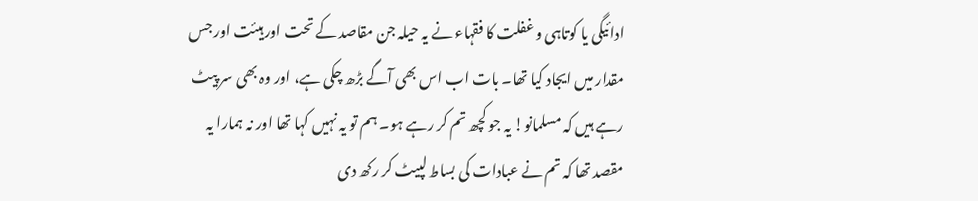ادائیگی یا کوتاہی و غفلت کا فقہاء نے یہ حیلہ جن مقاصد کے تحت اور ہیئت اور جس مقدار میں ایجاد کیا تھا۔ بات اب اس بھی آگے بڑھ چکی ہے، اور وہ بھی سر پیٹ رہے ہیں کہ مسلمانو! یہ جو کچھ تم کر رہے ہو۔ ہم تو یہ نہیں کہا تھا اور نہ ہمارا یہ مقصد تھا کہ تم نے عبادات کی بساط لپیٹ کر رکھ دی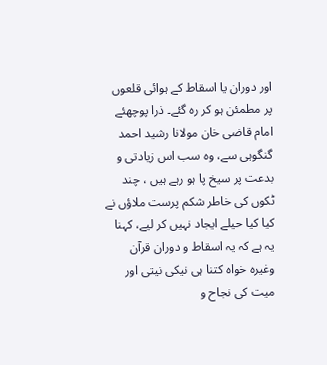اور دوران یا اسقاط کے ہوائی قلعوں پر مطمئن ہو کر رہ گئے۔ ذرا پوچھئے امام قاضی خان مولانا رشید احمد گنگوہی سے، وہ سب اس زیادتی و بدعت پر سیخ پا ہو رہے ہیں ، چند ٹکوں کی خاطر شکم پرست ملاؤں نے کیا کیا حیلے ایجاد نہیں کر لیے، کہنا یہ ہے کہ یہ اسقاط و دوران قرآن وغیرہ خواہ کتنا ہی نیکی نیتی اور میت کی نجاح و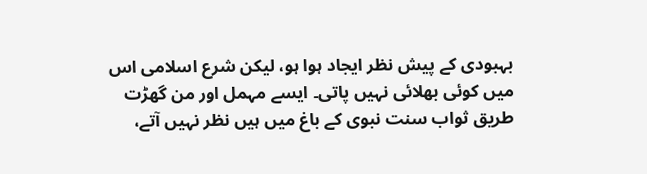بہبودی کے پیش نظر ایجاد ہوا ہو، لیکن شرع اسلامی اس میں کوئی بھلائی نہیں پاتی۔ ایسے مہمل اور من گھڑت طریق ثواب سنت نبوی کے باغ میں ہیں نظر نہیں آتے،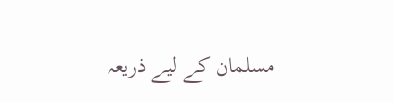مسلمان کے لیے ذریعہ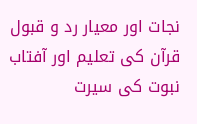نجات اور معیار رد و قبول قرآن کی تعلیم اور آفتاب نبوت کی سیرت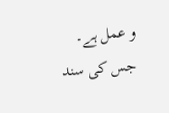و عمل ہے۔ جس کی سند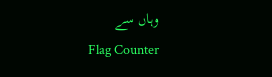وہاں سے
Flag Counter